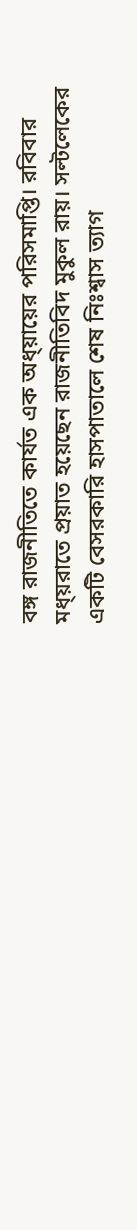বঙ্গ রাজনীতিতে কার্যত এক অধ্য়ায়ের পরিসমাপ্তি। রবিবার মধ্য়রাতে প্রয়াত হয়েছেন রাজনীতিবিদ মুকুল রায়। সল্টলেকের একটি বেসরকারি হাসপাতালে শেষ নিঃশ্বাস ত্যাগ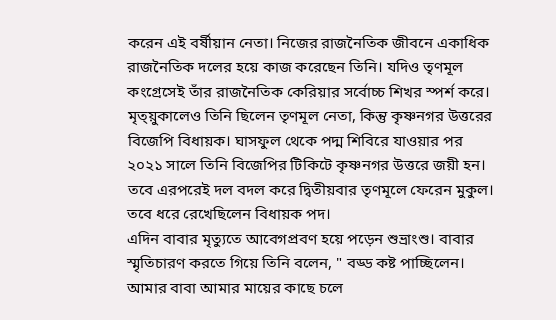করেন এই বর্ষীয়ান নেতা। নিজের রাজনৈতিক জীবনে একাধিক রাজনৈতিক দলের হয়ে কাজ করেছেন তিনি। যদিও তৃণমূল কংগ্রেসেই তাঁর রাজনৈতিক কেরিয়ার সর্বোচ্চ শিখর স্পর্শ করে। মৃত্য়ুকালেও তিনি ছিলেন তৃণমূল নেতা, কিন্তু কৃষ্ণনগর উত্তরের বিজেপি বিধায়ক। ঘাসফুল থেকে পদ্ম শিবিরে যাওয়ার পর ২০২১ সালে তিনি বিজেপির টিকিটে কৃষ্ণনগর উত্তরে জয়ী হন। তবে এরপরেই দল বদল করে দ্বিতীয়বার তৃণমূলে ফেরেন মুকুল। তবে ধরে রেখেছিলেন বিধায়ক পদ।
এদিন বাবার মৃত্যুতে আবেগপ্রবণ হয়ে পড়েন শুভ্রাংশু। বাবার স্মৃতিচারণ করতে গিয়ে তিনি বলেন, " বড্ড কষ্ট পাচ্ছিলেন। আমার বাবা আমার মায়ের কাছে চলে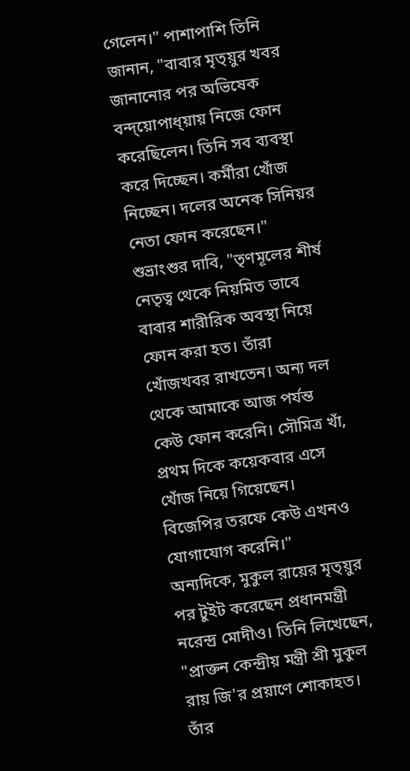গেলেন।" পাশাপাশি তিনি জানান, "বাবার মৃত্য়ুর খবর জানানোর পর অভিষেক বন্দ্য়োপাধ্য়ায় নিজে ফোন করেছিলেন। তিনি সব ব্যবস্থা করে দিচ্ছেন। কর্মীরা খোঁজ নিচ্ছেন। দলের অনেক সিনিয়র নেতা ফোন করেছেন।"
শুভ্রাংশুর দাবি, "তৃণমূলের শীর্ষ নেতৃত্ব থেকে নিয়মিত ভাবে বাবার শারীরিক অবস্থা নিয়ে ফোন করা হত। তাঁরা খোঁজখবর রাখতেন। অন্য দল থেকে আমাকে আজ পর্যন্ত কেউ ফোন করেনি। সৌমিত্র খাঁ, প্রথম দিকে কয়েকবার এসে খোঁজ নিয়ে গিয়েছেন। বিজেপির তরফে কেউ এখনও যোগাযোগ করেনি।"
অন্যদিকে, মুকুল রায়ের মৃত্য়ুর পর টুইট করেছেন প্রধানমন্ত্রী নরেন্দ্র মোদীও। তিনি লিখেছেন, "প্রাক্তন কেন্দ্রীয় মন্ত্রী শ্রী মুকুল রায় জি'র প্রয়াণে শোকাহত। তাঁর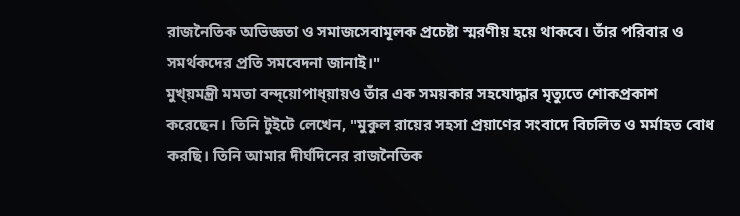রাজনৈতিক অভিজ্ঞতা ও সমাজসেবামূলক প্রচেষ্টা স্মরণীয় হয়ে থাকবে। তাঁর পরিবার ও সমর্থকদের প্রতি সমবেদনা জানাই।"
মুখ্য়মন্ত্রী মমতা বন্দ্য়োপাধ্য়ায়ও তাঁর এক সময়কার সহযোদ্ধার মৃত্যুতে শোকপ্রকাশ করেছেন। তিনি টুইটে লেখেন, "মুকুল রায়ের সহসা প্রয়াণের সংবাদে বিচলিত ও মর্মাহত বোধ করছি। তিনি আমার দীর্ঘদিনের রাজনৈতিক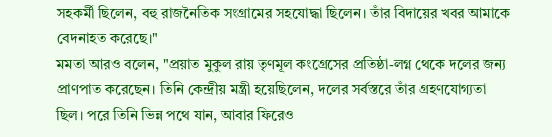সহকর্মী ছিলেন, বহু রাজনৈতিক সংগ্রামের সহযোদ্ধা ছিলেন। তাঁর বিদায়ের খবর আমাকে বেদনাহত করেছে।"
মমতা আরও বলেন, "প্রয়াত মুকুল রায় তৃণমূল কংগ্রেসের প্রতিষ্ঠা-লগ্ন থেকে দলের জন্য প্রাণপাত করেছেন। তিনি কেন্দ্রীয় মন্ত্রী হয়েছিলেন, দলের সর্বস্তরে তাঁর গ্রহণযোগ্যতা ছিল। পরে তিনি ভিন্ন পথে যান, আবার ফিরেও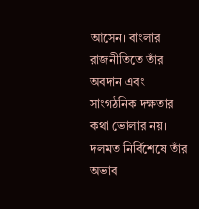আসেন। বাংলার রাজনীতিতে তাঁর অবদান এবং সাংগঠনিক দক্ষতার কথা ভোলার নয়। দলমত নির্বিশেষে তাঁর অভাব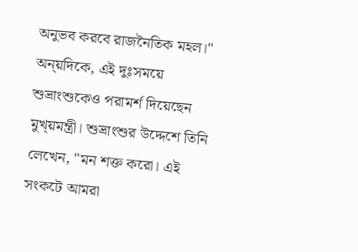অনুভব করবে রাজনৈতিক মহল।"
অন্য়দিকে, এই দুঃসময়ে শুভ্রাংশুকেও পরামর্শ দিয়েছেন মুখ্য়মন্ত্রী। শুভ্রাংশুর উদ্দেশে তিনি লেখেন, "মন শক্ত করো। এই সংকটে আমরা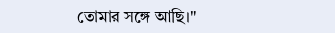তোমার সঙ্গে আছি।"